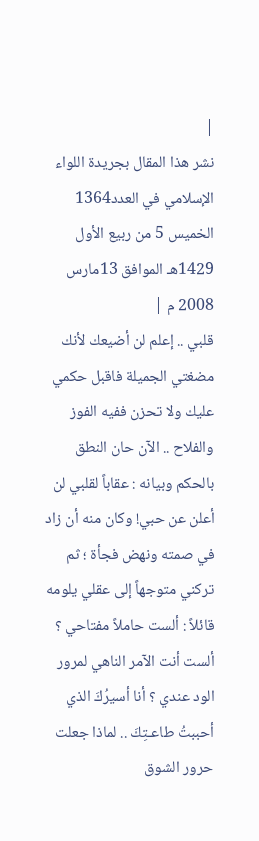|
نشر هذا المقال بجريدة اللواء الإسلامي في العدد1364 الخميس 5 من ربيع الأول 1429هـ الموافق 13مارس 2008 م |
قلبي .. إعلم لن أضيعك لأنك مضغتي الجميلة فاقبل حكمي عليك ولا تحزن ففيه الفوز والفلاح .. الآن حان النطق بالحكم وبيانه : عقاباً لقلبي لن أعلن عن حبي! وكان منه أن زاد في صمته ونهض فجأة ؛ ثم تركني متوجهاً إلى عقلي يلومه قائلاً : ألست حاملاً مفتاحي ؟ ألست أنت الآمر الناهي لمرور الود عندي ؟ أنا أسيرُكَ الذي أحببتُ طاعـتِكَ .. لماذا جعلت حرور الشوق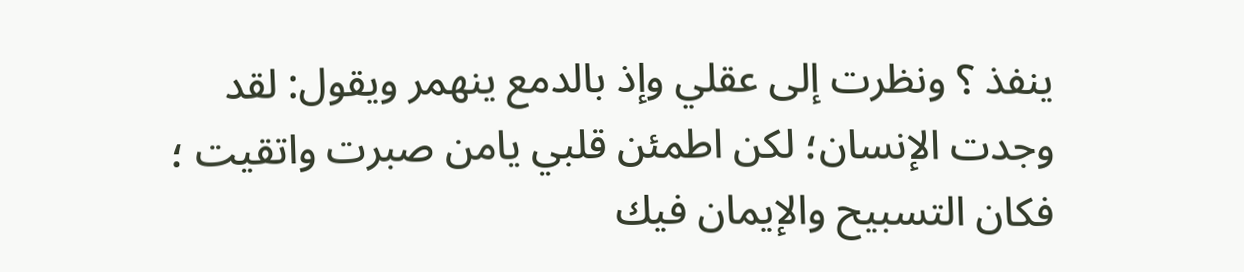ينفذ ؟ ونظرت إلى عقلي وإذ بالدمع ينهمر ويقول: لقد وجدت الإنسان؛ لكن اطمئن قلبي يامن صبرت واتقيت ؛ فكان التسبيح والإيمان فيك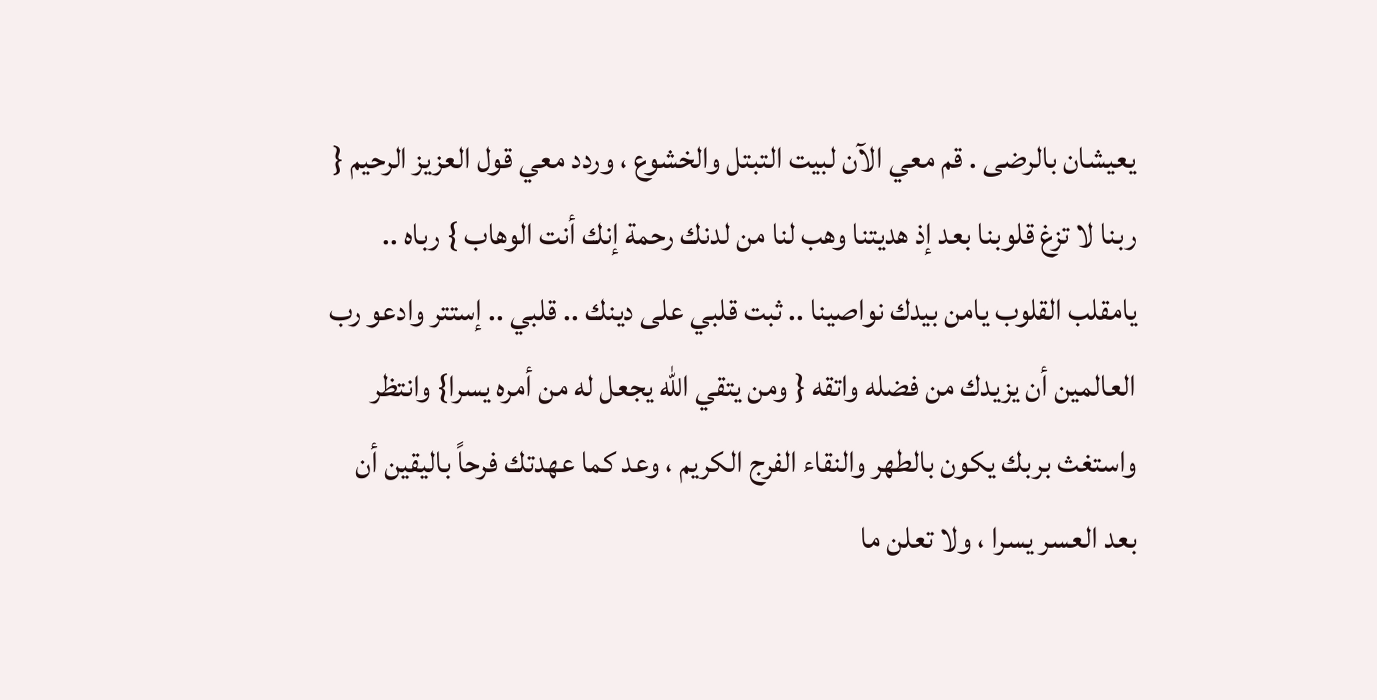يعيشان بالرضى . قم معي الآن لبيت التبتل والخشوع ، وردد معي قول العزيز الرحيم { ربنا لا تزغ قلوبنا بعد إذ هديتنا وهب لنا من لدنك رحمة إنك أنت الوهاب } رباه .. يامقلب القلوب يامن بيدك نواصينا .. ثبت قلبي على دينك .. قلبي .. إستتر وادعو رب العالمين أن يزيدك من فضله واتقه { ومن يتقي الله يجعل له من أمره يسرا} وانتظر واستغث بربك يكون بالطهر والنقاء الفرج الكريم ، وعد كما عهدتك فرحاً باليقين أن بعد العسر يسرا ، ولا تعلن ما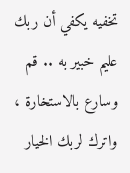تخفيه يكفي أن ربك عليم خبير به .. قم وسارع بالاستخارة ، واترك لربك الخيار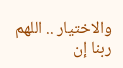والاختيار .. اللهم ربنا إن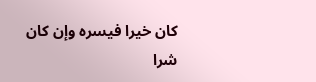كان خيرا فيسره وإن كان شرا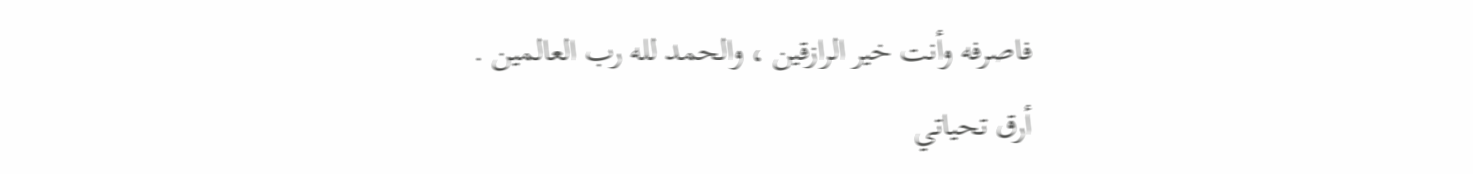فاصرفه وأنت خير الرازقين ، والحمد لله رب العالمين .
أرق تحياتي